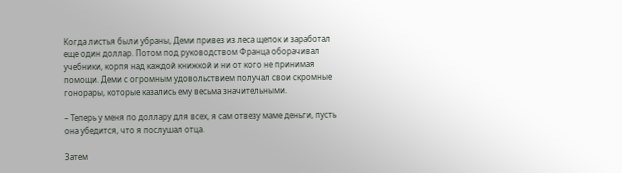Когда листья были убраны, Деми привез из леса щепок и заработал еще один доллар. Потом под руководством Франца оборачивал учебники, корпя над каждой книжкой и ни от кого не принимая помощи. Деми с огромным удовольствием получал свои скромные гонорары, которые казались ему весьма значительными.

– Теперь у меня по доллару для всех, я сам отвезу маме деньги, пусть она убедится, что я послушал отца.

Затем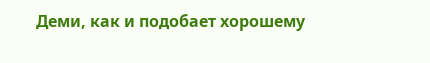Деми, как и подобает хорошему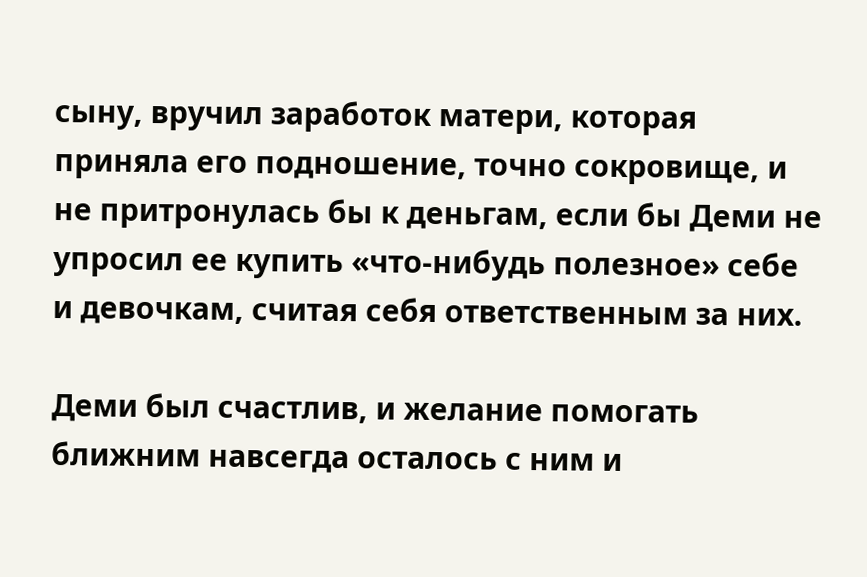сыну, вручил заработок матери, которая приняла его подношение, точно сокровище, и не притронулась бы к деньгам, если бы Деми не упросил ее купить «что-нибудь полезное» себе и девочкам, считая себя ответственным за них.

Деми был счастлив, и желание помогать ближним навсегда осталось с ним и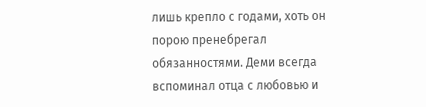лишь крепло с годами, хоть он порою пренебрегал обязанностями. Деми всегда вспоминал отца с любовью и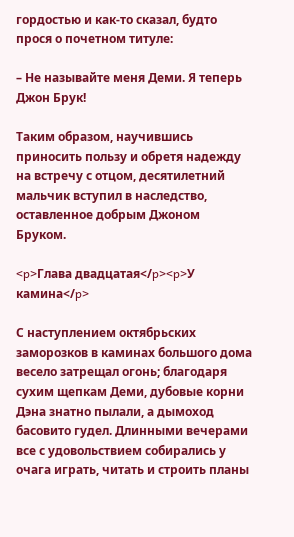гордостью и как-то сказал, будто прося о почетном титуле:

– Не называйте меня Деми. Я теперь Джон Брук!

Таким образом, научившись приносить пользу и обретя надежду на встречу с отцом, десятилетний мальчик вступил в наследство, оставленное добрым Джоном Бруком.

<p>Глава двадцатая</p><p>У камина</p>

С наступлением октябрьских заморозков в каминах большого дома весело затрещал огонь; благодаря сухим щепкам Деми, дубовые корни Дэна знатно пылали, а дымоход басовито гудел. Длинными вечерами все с удовольствием собирались у очага играть, читать и строить планы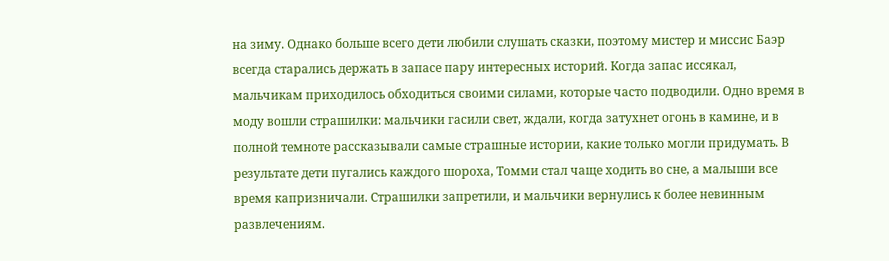на зиму. Однако больше всего дети любили слушать сказки, поэтому мистер и миссис Баэр всегда старались держать в запасе пару интересных историй. Когда запас иссякал, мальчикам приходилось обходиться своими силами, которые часто подводили. Одно время в моду вошли страшилки: мальчики гасили свет, ждали, когда затухнет огонь в камине, и в полной темноте рассказывали самые страшные истории, какие только могли придумать. В результате дети пугались каждого шороха, Томми стал чаще ходить во сне, а малыши все время капризничали. Страшилки запретили, и мальчики вернулись к более невинным развлечениям.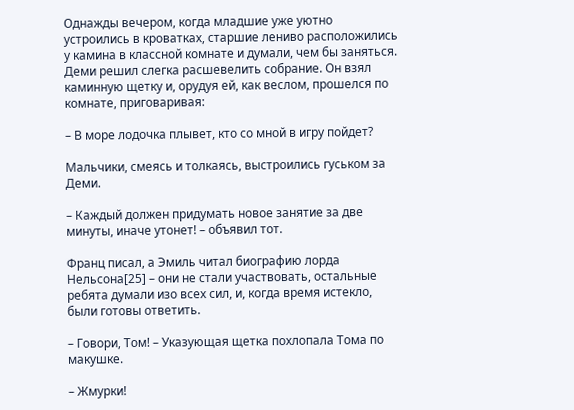Однажды вечером, когда младшие уже уютно устроились в кроватках, старшие лениво расположились у камина в классной комнате и думали, чем бы заняться. Деми решил слегка расшевелить собрание. Он взял каминную щетку и, орудуя ей, как веслом, прошелся по комнате, приговаривая:

– В море лодочка плывет, кто со мной в игру пойдет?

Мальчики, смеясь и толкаясь, выстроились гуськом за Деми.

– Каждый должен придумать новое занятие за две минуты, иначе утонет! – объявил тот.

Франц писал, а Эмиль читал биографию лорда Нельсона[25] – они не стали участвовать, остальные ребята думали изо всех сил, и, когда время истекло, были готовы ответить.

– Говори, Том! – Указующая щетка похлопала Тома по макушке.

– Жмурки!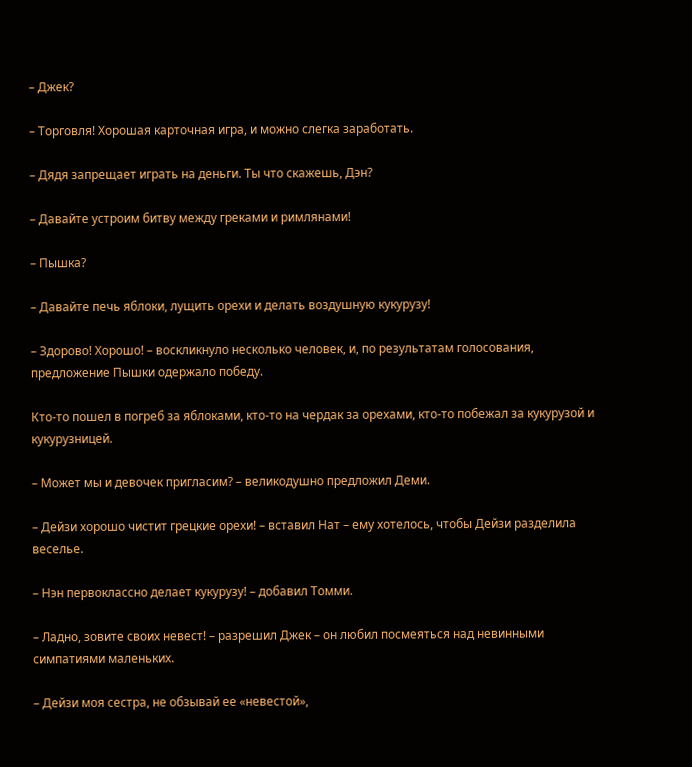– Джек?

– Торговля! Хорошая карточная игра, и можно слегка заработать.

– Дядя запрещает играть на деньги. Ты что скажешь, Дэн?

– Давайте устроим битву между греками и римлянами!

– Пышка?

– Давайте печь яблоки, лущить орехи и делать воздушную кукурузу!

– Здорово! Хорошо! – воскликнуло несколько человек, и, по результатам голосования, предложение Пышки одержало победу.

Кто-то пошел в погреб за яблоками, кто-то на чердак за орехами, кто-то побежал за кукурузой и кукурузницей.

– Может мы и девочек пригласим? – великодушно предложил Деми.

– Дейзи хорошо чистит грецкие орехи! – вставил Нат – ему хотелось, чтобы Дейзи разделила веселье.

– Нэн первоклассно делает кукурузу! – добавил Томми.

– Ладно, зовите своих невест! – разрешил Джек – он любил посмеяться над невинными симпатиями маленьких.

– Дейзи моя сестра, не обзывай ее «невестой»,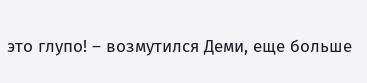это глупо! – возмутился Деми, еще больше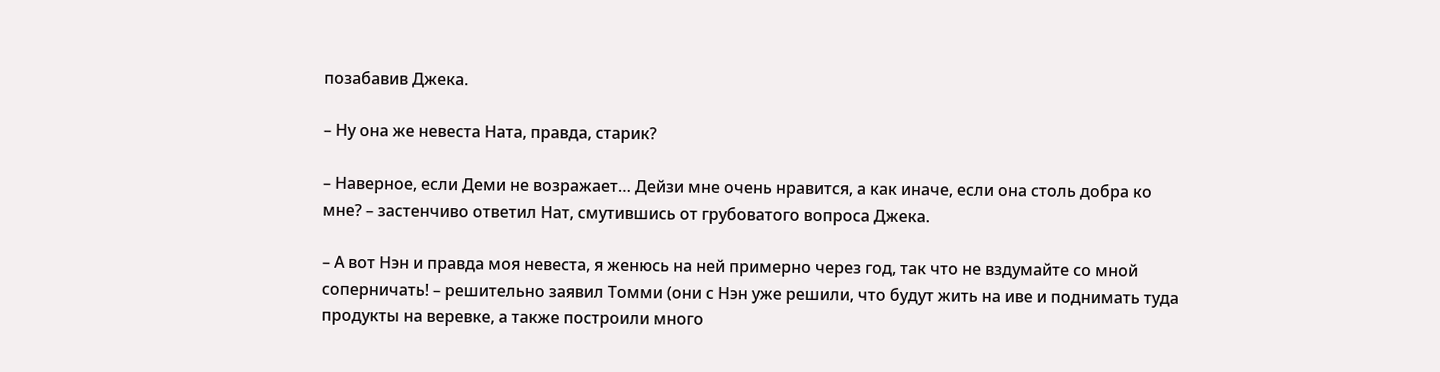позабавив Джека.

– Ну она же невеста Ната, правда, старик?

– Наверное, если Деми не возражает… Дейзи мне очень нравится, а как иначе, если она столь добра ко мне? – застенчиво ответил Нат, смутившись от грубоватого вопроса Джека.

– А вот Нэн и правда моя невеста, я женюсь на ней примерно через год, так что не вздумайте со мной соперничать! – решительно заявил Томми (они с Нэн уже решили, что будут жить на иве и поднимать туда продукты на веревке, а также построили много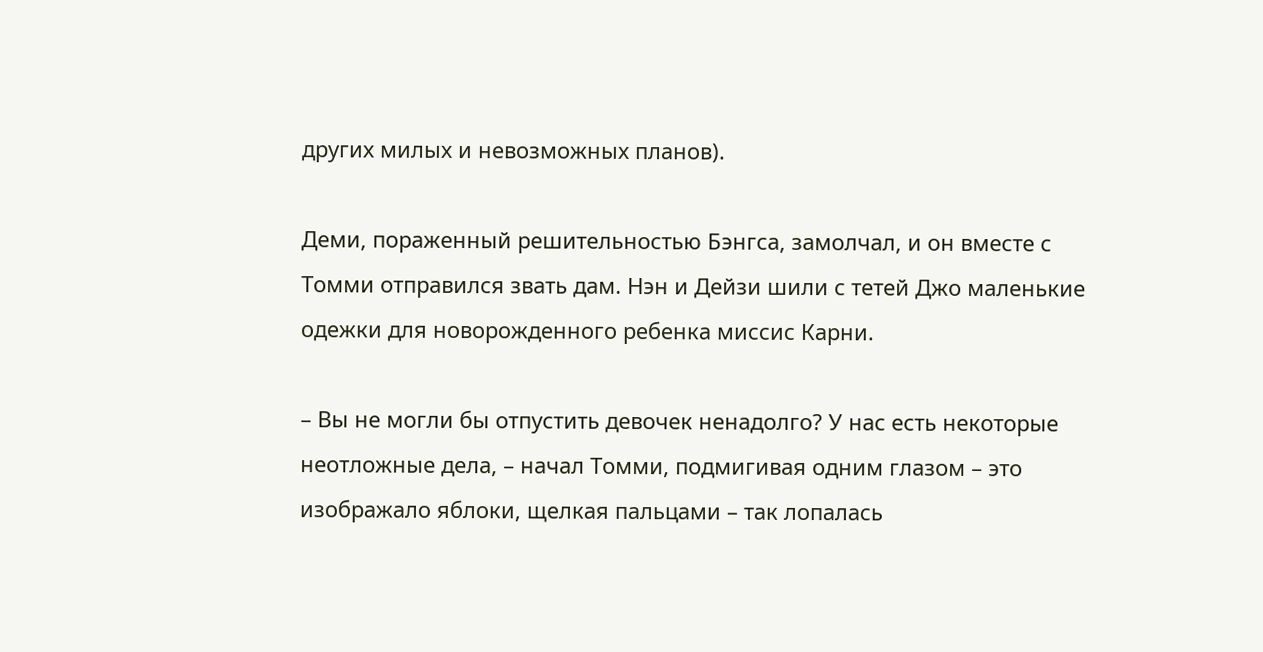других милых и невозможных планов).

Деми, пораженный решительностью Бэнгса, замолчал, и он вместе с Томми отправился звать дам. Нэн и Дейзи шили с тетей Джо маленькие одежки для новорожденного ребенка миссис Карни.

– Вы не могли бы отпустить девочек ненадолго? У нас есть некоторые неотложные дела, – начал Томми, подмигивая одним глазом – это изображало яблоки, щелкая пальцами – так лопалась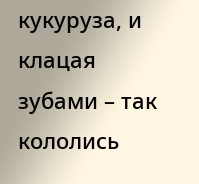кукуруза, и клацая зубами – так кололись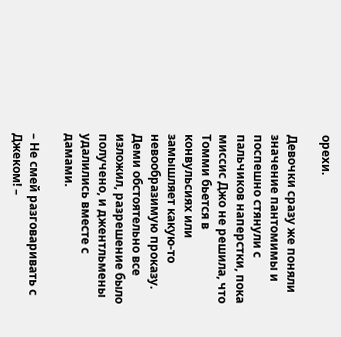орехи.

Девочки сразу же поняли значение пантомимы и поспешно стянули с пальчиков наперстки, пока миссис Джо не решила, что Томми бьется в конвульсиях или замышляет какую-то невообразимую проказу. Деми обстоятельно все изложил, разрешение было получено, и джентльмены удалились вместе с дамами.

– Не смей разговаривать с Джеком! –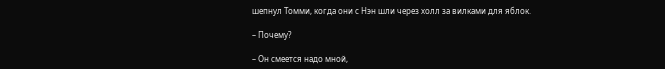шепнул Томми, когда они с Нэн шли через холл за вилками для яблок.

– Почему?

– Он смеется надо мной,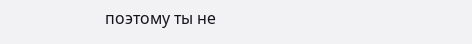поэтому ты не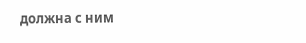должна с ним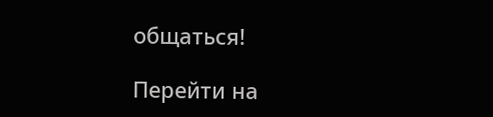общаться!

Перейти на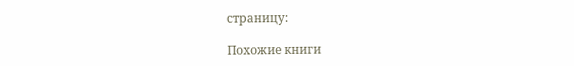страницу:

Похожие книги